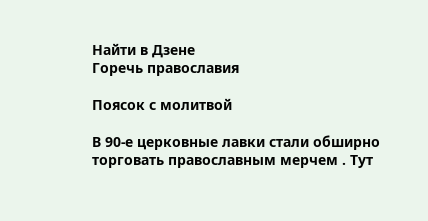Найти в Дзене
Горечь православия

Поясок с молитвой

В 90-е церковные лавки стали обширно торговать православным мерчем . Тут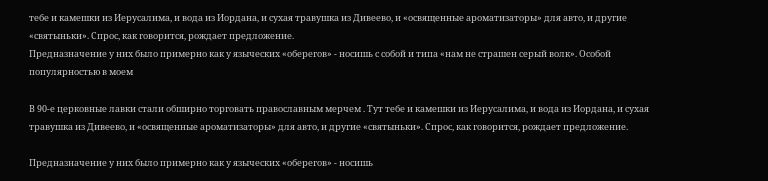тебе и камешки из Иерусалима, и вода из Иордана, и сухая травушка из Дивеево, и «освященные ароматизаторы» для авто, и другие «святыньки». Спрос, как говорится, рождает предложение.
Предназначение у них было примерно как у языческих «оберегов» - носишь с собой и типа «нам не страшен серый волк». Особой популярностью в моем

В 90-е церковные лавки стали обширно торговать православным мерчем . Тут тебе и камешки из Иерусалима, и вода из Иордана, и сухая травушка из Дивеево, и «освященные ароматизаторы» для авто, и другие «святыньки». Спрос, как говорится, рождает предложение.

Предназначение у них было примерно как у языческих «оберегов» - носишь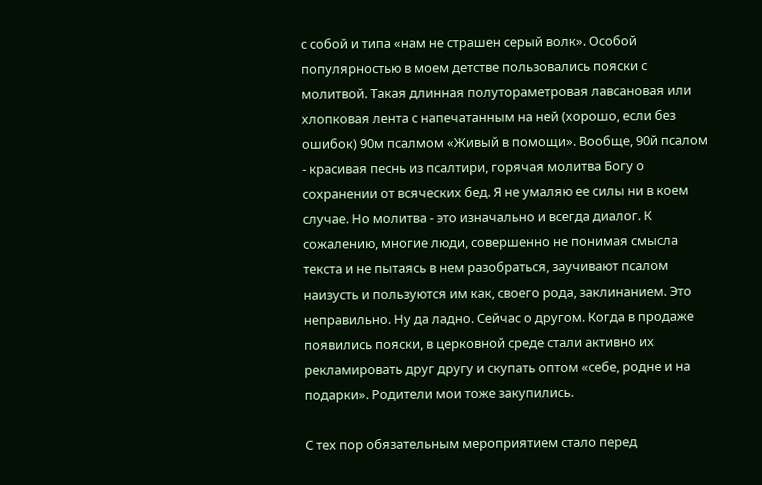с собой и типа «нам не страшен серый волк». Особой популярностью в моем детстве пользовались пояски с молитвой. Такая длинная полутораметровая лавсановая или хлопковая лента с напечатанным на ней (хорошо, если без ошибок) 90м псалмом «Живый в помощи». Вообще, 90й псалом - красивая песнь из псалтири, горячая молитва Богу о сохранении от всяческих бед. Я не умаляю ее силы ни в коем случае. Но молитва - это изначально и всегда диалог. К сожалению, многие люди, совершенно не понимая смысла текста и не пытаясь в нем разобраться, заучивают псалом наизусть и пользуются им как, своего рода, заклинанием. Это неправильно. Ну да ладно. Сейчас о другом. Когда в продаже появились пояски, в церковной среде стали активно их рекламировать друг другу и скупать оптом «себе, родне и на подарки». Родители мои тоже закупились.

С тех пор обязательным мероприятием стало перед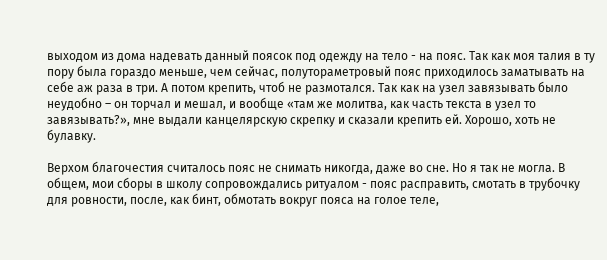выходом из дома надевать данный поясок под одежду на тело - на пояс. Так как моя талия в ту пору была гораздо меньше, чем сейчас, полутораметровый пояс приходилось заматывать на себе аж раза в три. А потом крепить, чтоб не размотался. Так как на узел завязывать было неудобно – он торчал и мешал, и вообще «там же молитва, как часть текста в узел то завязывать?», мне выдали канцелярскую скрепку и сказали крепить ей. Хорошо, хоть не булавку.

Верхом благочестия считалось пояс не снимать никогда, даже во сне. Но я так не могла. В общем, мои сборы в школу сопровождались ритуалом - пояс расправить, смотать в трубочку для ровности, после, как бинт, обмотать вокруг пояса на голое теле,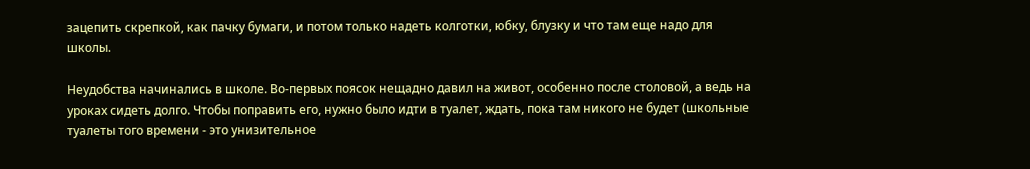зацепить скрепкой, как пачку бумаги, и потом только надеть колготки, юбку, блузку и что там еще надо для школы.

Неудобства начинались в школе. Во-первых поясок нещадно давил на живот, особенно после столовой, а ведь на уроках сидеть долго. Чтобы поправить его, нужно было идти в туалет, ждать, пока там никого не будет (школьные туалеты того времени - это унизительное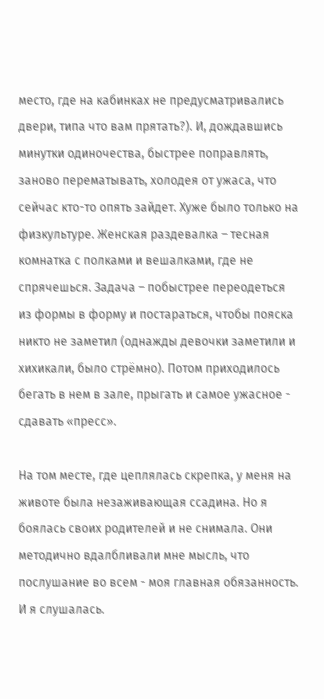место, где на кабинках не предусматривались двери, типа что вам прятать?). И, дождавшись минутки одиночества, быстрее поправлять, заново перематывать, холодея от ужаса, что сейчас кто-то опять зайдет. Хуже было только на физкультуре. Женская раздевалка – тесная комнатка с полками и вешалками, где не спрячешься. Задача – побыстрее переодеться из формы в форму и постараться, чтобы пояска никто не заметил (однажды девочки заметили и хихикали, было стрёмно). Потом приходилось бегать в нем в зале, прыгать и самое ужасное - сдавать «пресс».

На том месте, где цеплялась скрепка, у меня на животе была незаживающая ссадина. Но я боялась своих родителей и не снимала. Они методично вдалбливали мне мысль, что послушание во всем - моя главная обязанность. И я слушалась.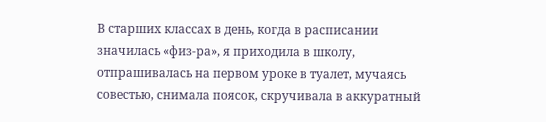В старших классах в день, когда в расписании значилась «физ-ра», я приходила в школу, отпрашивалась на первом уроке в туалет, мучаясь совестью, снимала поясок, скручивала в аккуратный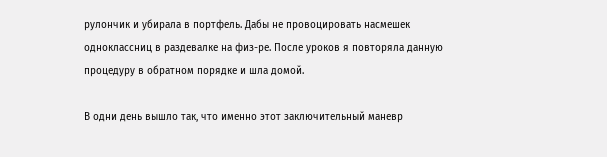рулончик и убирала в портфель. Дабы не провоцировать насмешек одноклассниц в раздевалке на физ-ре. После уроков я повторяла данную процедуру в обратном порядке и шла домой.

В одни день вышло так, что именно этот заключительный маневр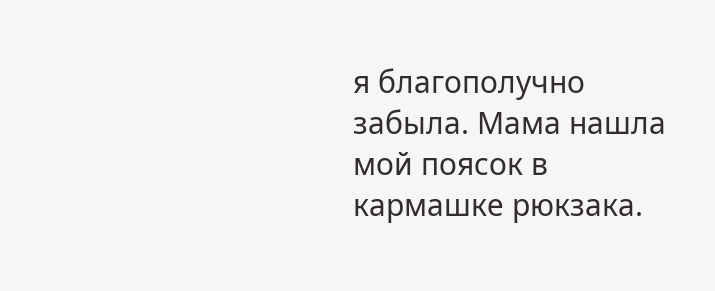я благополучно забыла. Мама нашла мой поясок в кармашке рюкзака.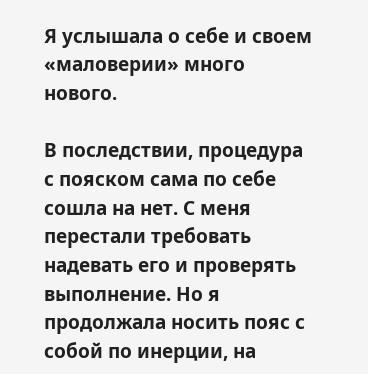Я услышала о себе и своем «маловерии» много нового.

В последствии, процедура с пояском сама по себе сошла на нет. С меня перестали требовать надевать его и проверять выполнение. Но я продолжала носить пояс с собой по инерции, на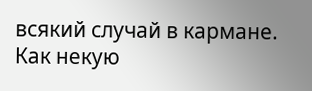всякий случай в кармане. Как некую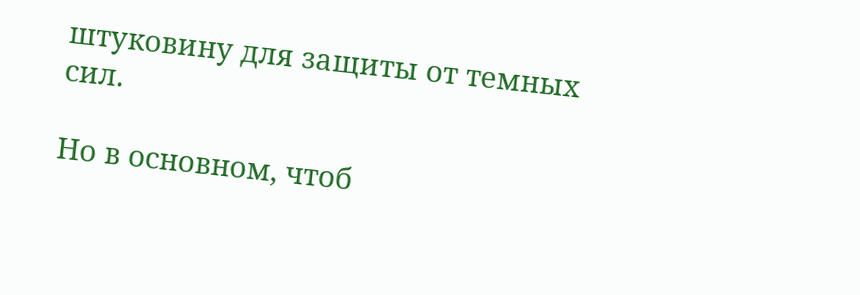штуковину для защиты от темных сил.

Но в основном, чтоб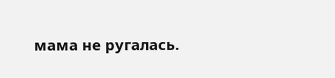мама не ругалась.